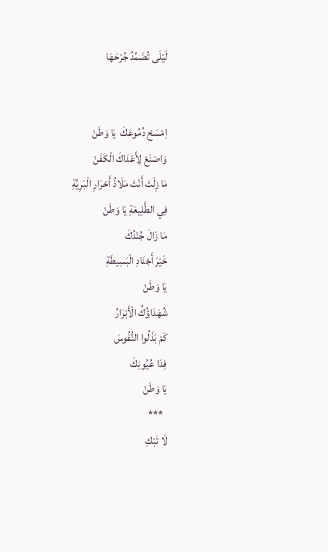لَيْلَى تُضَمِّدُ جُرْحَهَا


اِمْسَحْ دُمُوعَكَ  يَا وَطَنْ
وَاصْنَعْ لِأَعْدَاكَ الْكَفَنْ
مَا زِلْتَ أَنْتَ مَلَاذُ أَحْرَارِ الْبَرِيَّةِ
فِي الطَّلِيعَةِ يَا وَطَنْ
مَا زَالَ جُنْدُكَ
خَيْرَ أَجْنَادِ الْبَسِيطَةِ
يَا وَطَنْ
شُهَدَاؤُكُ الْأَبْرَارُ
كَمْ بَذَلُوا النُّفُوسَ
فِدَا عُيُونِكَ
يَا وَطَنْ
  ***
لَا تَبْكِ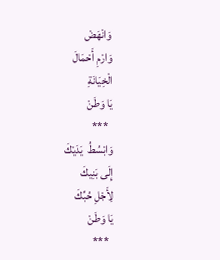وَانْهَضْ
وَارْمِ أَحْمَالَ
الْخِيَانَةِ
يَا وَطَنْ
  ***
وَابْسُطُ  يَدَيْكَ
إِلَى بَنِيكَ
لِأَجْلِ حُبِّكَ
يَا وَطَنْ
  ***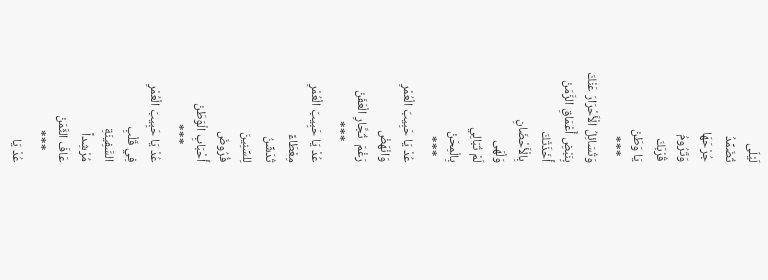لَيْلَى
تُضَمِّدُ
جُرْحَهَا
وَتَرُومُ
قُرْبَكَ
يَا وَطَنْ
  ***
وَتُسَائِلُ الْأَحْرَارَ عَنْكَ
بِنَبْضِ أَعْمَاقِ الزَّمَنْ
أَخَذَتْكَ
بِالْأَحْضَانِ
وَلْهَى
لَمْ تُبَالِي
بِالْمِحَنْ
  ***
عُدْ يَا حَبِيبَ الْعُمْرِ
وَانْهَضْ
رَغْمَ  تُجَّارِ الْعَفَنْ
       ***
عُدْ يَا حَبِيبَ الْعُمْرِ
مِعْطَاءً
تُدَشِّنُ
لِلسِّنِينَ
فُرُوضَ
أَحْبَابِ الْوَطَنْ
      ***
عُدْ يَا حَبِيبَ الْعُمْرِ
فِي قَلْبِ
السَّفِينَةِ
مُرْشِداً
عَافَ الثَّمَنْ
    ***
عُدْ يَا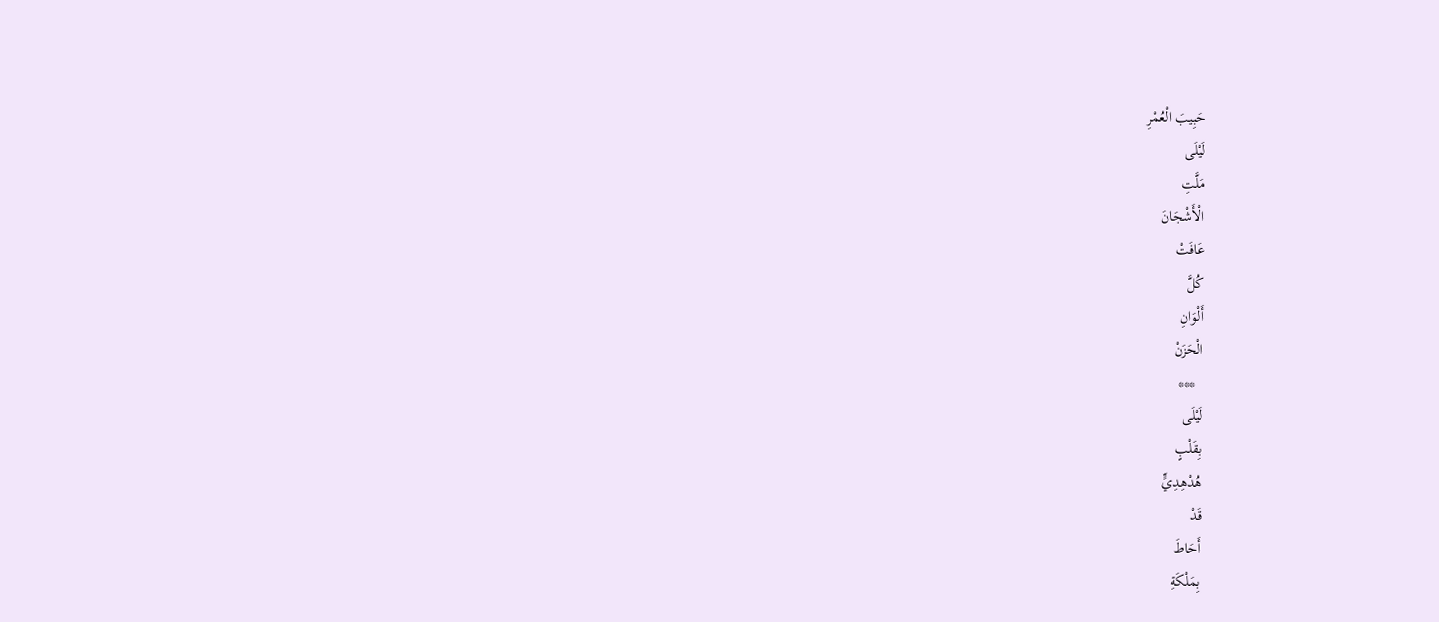حَبِيبَ الْعُمْرِ
لَيْلَى
مَلَّتِ
الْأَشْجَانَ
عَافَتْ
كُلَّ
أَلْوَانِ
الْحَزَنْ
  ***
لَيْلَى
بِقَلْبٍ
هُدْهِدِيٍّ
قَدْ
أَحَاطَ
بِمَلْكَةِ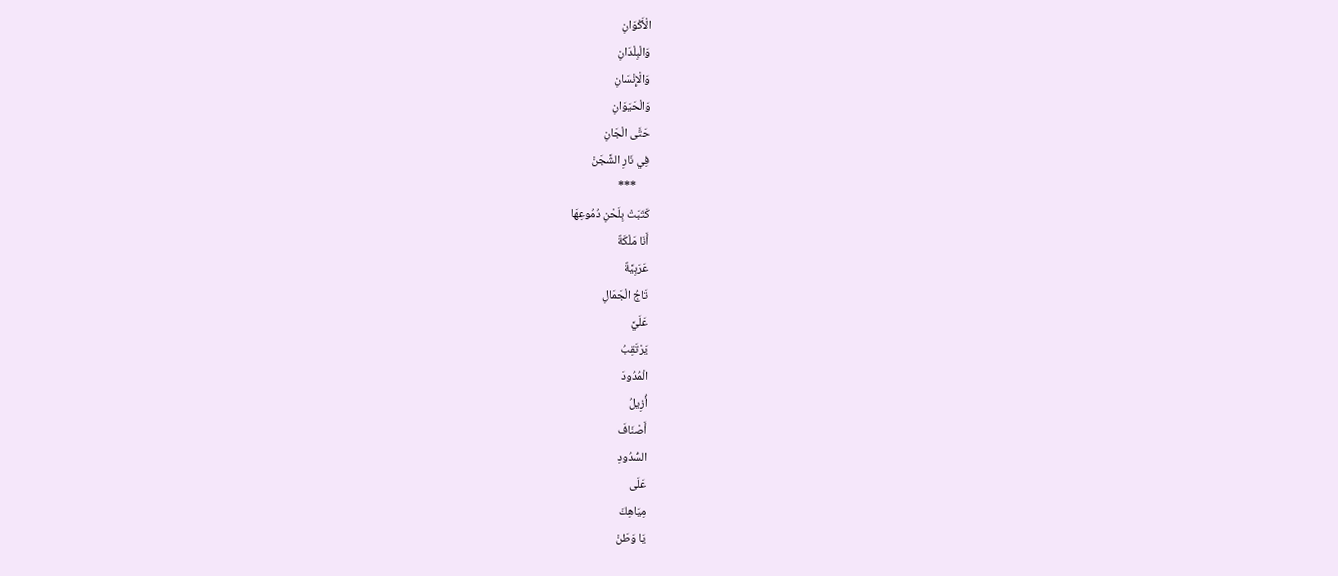الْأَكْوَانِ
وَالْبِلْدَانِ
وَالْإِنْسَانِ
وَالْحَيَوَانِ
حَتَّى الْجَانِ
فِي نَارِ الشَّجَنْ
     ***
كَتَبَتْ بِلَحْنِ دُمُوعِهَا
أَنَا مَلْكَةٌ
عَرَبِيَّةٌ
تَاجُ الْجَمَالِ
عَلَيَّ
يَرْتَقِبُ
الْمُدُودَ
أُزِيلُ
أَصْنَافَ
السُّدُودِ
عَلَى
مِيَاهِكَ
يَا وَطَنْ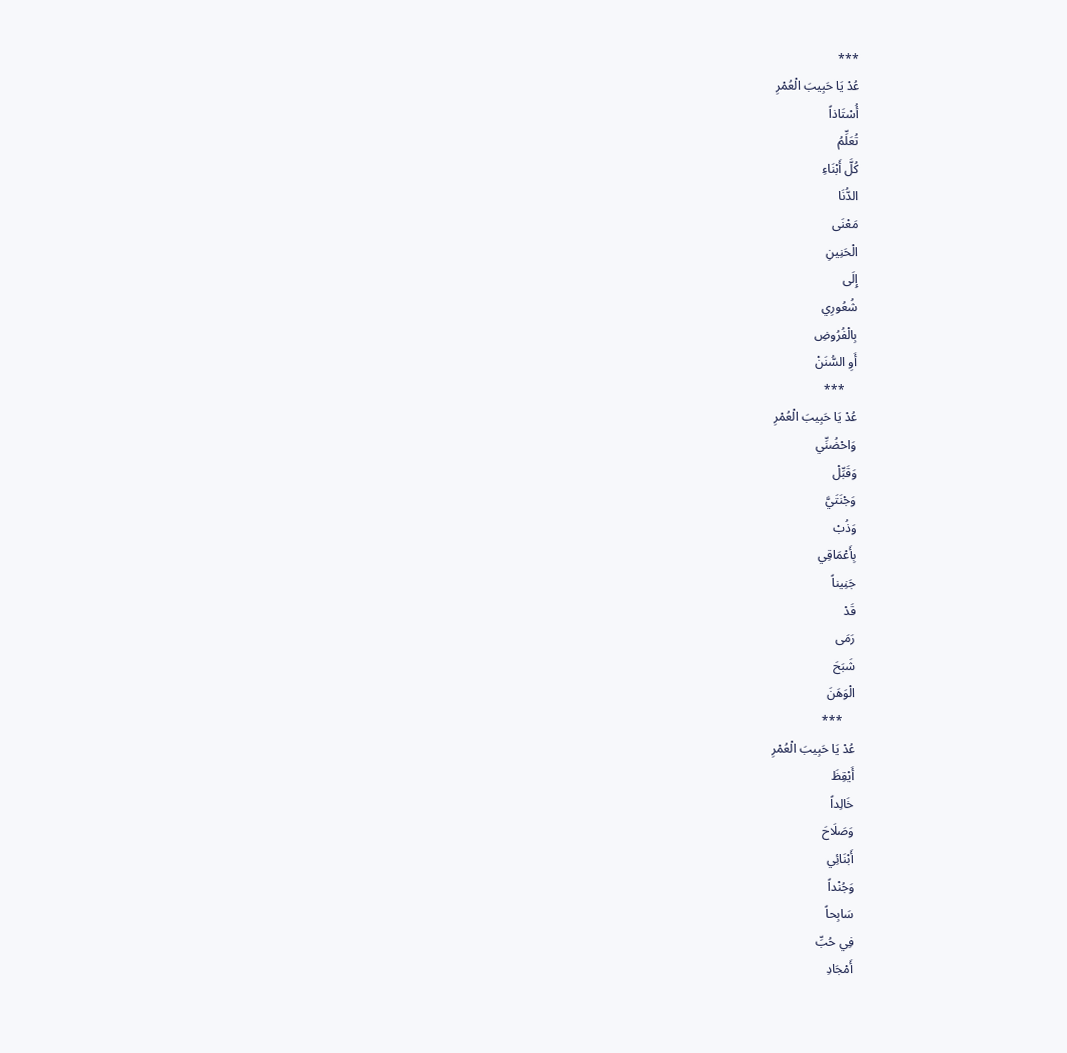***
عُدْ يَا حَبِيبَ الْعُمْرِ
أُسْتَاذاً
تُعَلِّمُ
كُلَّ أَبْنَاءِ
الدُّنَا
مَعْنَى
الْحَنِينِ
إِلَى
شُعُورِي
بِالْفُرُوضِ
أَوِ السُّنَنْ
    ***
عُدْ يَا حَبِيبَ الْعُمْرِ
وَاحْضُنِّي
وَقَبِّلْ
وَجْنَتَيَّ
وَذُبْ
بِأَعْمَاقِي
جَنِيناً
قَدْ
رَمَى
شَبَحَ
الْوَهَنَ
    ***
عُدْ يَا حَبِيبَ الْعُمْرِ
أَيْقِظَ
خَالِداً
وَصَلَاحَ
أَبْنَائِي
وَجُنْداً
سَابِحاً
فِي حُبِّ
أَمْجَادِ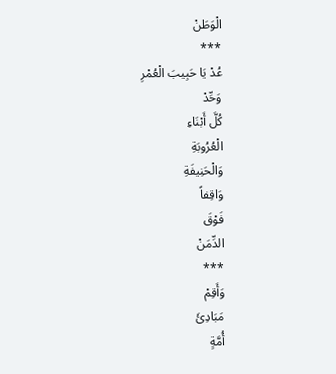الْوَطَنْ
***
عُدْ يَا حَبِيبَ الْعُمْرِ
وَحِّدْ
كُلَّ أَبْنَاءِ
الْعُرُوبَةِ
وَالْحَنِيفَةِ
وَاقِفاً
فَوْقَ
الدِّمَنْ
***
وَأَقِمْ
مَبَادِئَ
أُمَّةٍ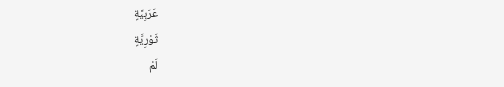عَرَبِيَّةٍ
ثَوْرِيَّةٍ
لَمْ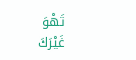تَهْوَ
غَيْرَكَ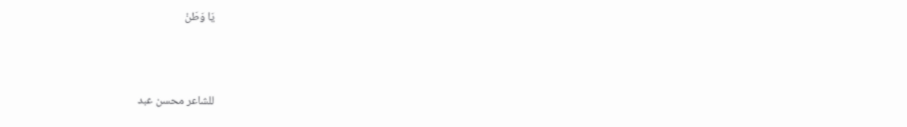يَا وَطَنْ



للشاعر محسن عبد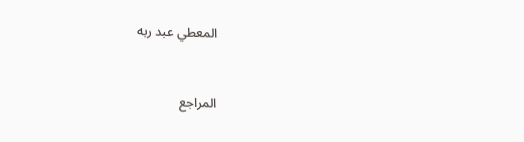المعطي عبد ربه


المراجع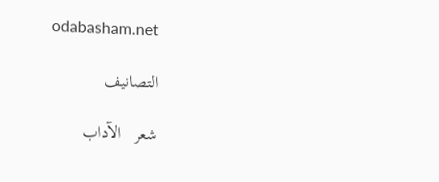odabasham.net

التصانيف

شعر   الآداب